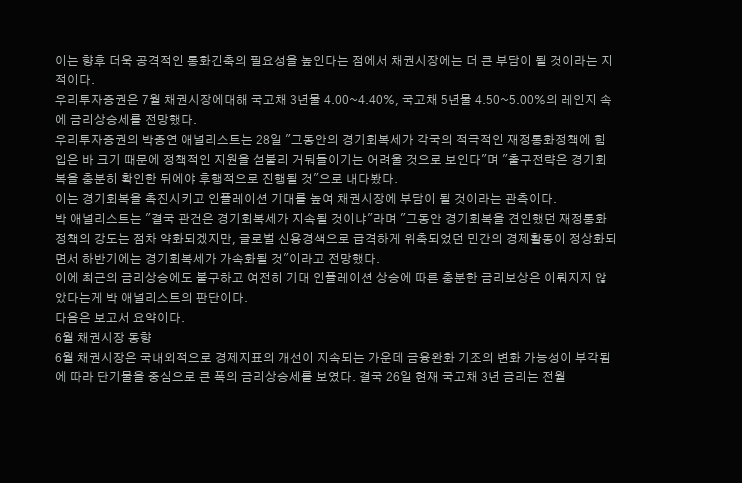이는 향후 더욱 공격적인 통화긴축의 필요성을 높인다는 점에서 채권시장에는 더 큰 부담이 될 것이라는 지적이다.
우리투자증권은 7월 채권시장에대해 국고채 3년물 4.00~4.40%, 국고채 5년물 4.50~5.00%의 레인지 속에 금리상승세를 전망했다.
우리투자증권의 박종연 애널리스트는 28일 "그동안의 경기회복세가 각국의 적극적인 재정통화정책에 힘입은 바 크기 때문에 정책적인 지원을 섣불리 거둬들이기는 어려울 것으로 보인다"며 "출구전략은 경기회복을 충분히 확인한 뒤에야 후행적으로 진행될 것"으로 내다봤다.
이는 경기회복을 촉진시키고 인플레이션 기대를 높여 채권시장에 부담이 될 것이라는 관측이다.
박 애널리스트는 "결국 관건은 경기회복세가 지속될 것이냐"라며 "그동안 경기회복을 견인했던 재정통화정책의 강도는 점차 약화되겠지만, 글로벌 신용경색으로 급격하게 위축되었던 민간의 경제활동이 정상화되면서 하반기에는 경기회복세가 가속화될 것"이라고 전망했다.
이에 최근의 금리상승에도 불구하고 여전히 기대 인플레이션 상승에 따른 충분한 금리보상은 이뤄지지 않았다는게 박 애널리스트의 판단이다.
다음은 보고서 요약이다.
6월 채권시장 동향
6월 채권시장은 국내외적으로 경제지표의 개선이 지속되는 가운데 금융완화 기조의 변화 가능성이 부각됨에 따라 단기물을 중심으로 큰 폭의 금리상승세를 보였다. 결국 26일 현재 국고채 3년 금리는 전월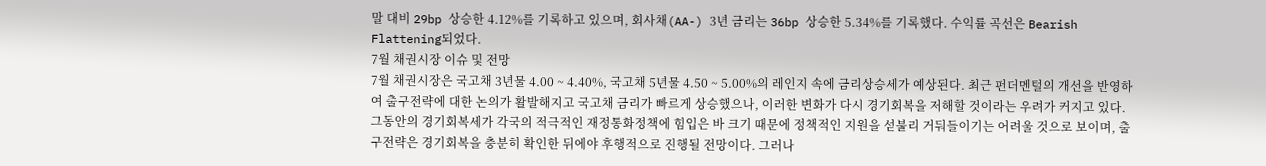말 대비 29bp 상승한 4.12%를 기록하고 있으며, 회사채(AA-) 3년 금리는 36bp 상승한 5.34%를 기록했다. 수익률 곡선은 Bearish Flattening되었다.
7월 채권시장 이슈 및 전망
7월 채권시장은 국고채 3년물 4.00 ~ 4.40%, 국고채 5년물 4.50 ~ 5.00%의 레인지 속에 금리상승세가 예상된다. 최근 펀더멘털의 개선을 반영하여 출구전략에 대한 논의가 활발해지고 국고채 금리가 빠르게 상승했으나, 이러한 변화가 다시 경기회복을 저해할 것이라는 우려가 커지고 있다. 그동안의 경기회복세가 각국의 적극적인 재정통화정책에 힘입은 바 크기 때문에 정책적인 지원을 섣불리 거둬들이기는 어려울 것으로 보이며, 출구전략은 경기회복을 충분히 확인한 뒤에야 후행적으로 진행될 전망이다. 그러나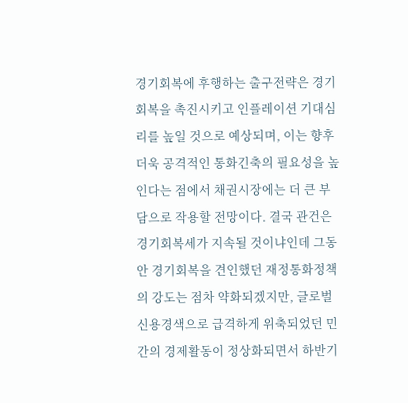경기회복에 후행하는 출구전략은 경기회복을 촉진시키고 인플레이션 기대심리를 높일 것으로 예상되며, 이는 향후 더욱 공격적인 통화긴축의 필요성을 높인다는 점에서 채권시장에는 더 큰 부담으로 작용할 전망이다. 결국 관건은 경기회복세가 지속될 것이냐인데 그동안 경기회복을 견인했던 재정통화정책의 강도는 점차 약화되겠지만, 글로벌 신용경색으로 급격하게 위축되었던 민간의 경제활동이 정상화되면서 하반기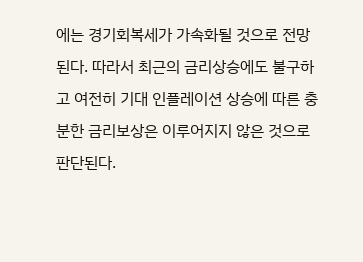에는 경기회복세가 가속화될 것으로 전망된다. 따라서 최근의 금리상승에도 불구하고 여전히 기대 인플레이션 상승에 따른 충분한 금리보상은 이루어지지 않은 것으로 판단된다.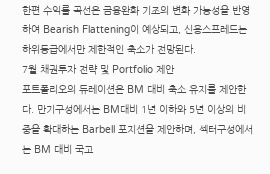한편 수익률 곡선은 금융완화 기조의 변화 가능성을 반영하여 Bearish Flattening이 예상되고, 신용스프레드는 하위등급에서만 제한적인 축소가 전망된다.
7월 채권투자 전략 및 Portfolio 제안
포트폴리오의 듀레이션은 BM 대비 축소 유지를 제안한다. 만기구성에서는 BM대비 1년 이하와 5년 이상의 비중을 확대하는 Barbell 포지션을 제안하며, 섹터구성에서는 BM 대비 국고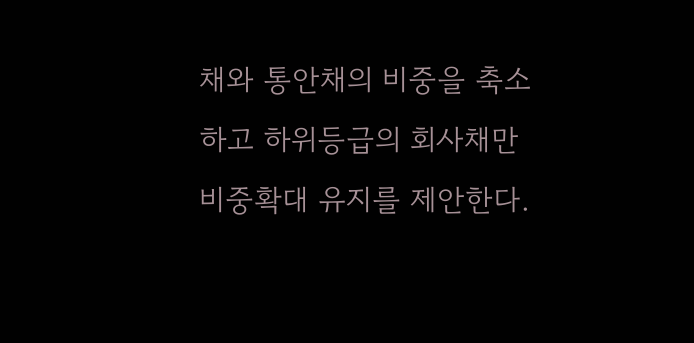채와 통안채의 비중을 축소하고 하위등급의 회사채만 비중확대 유지를 제안한다.